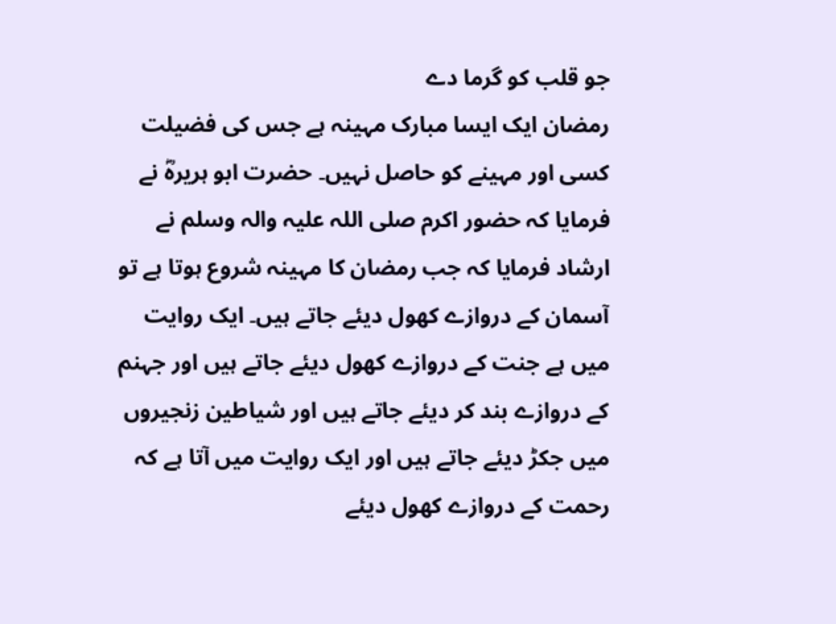جو قلب کو گرما دے
رمضان ایک ایسا مبارک مہینہ ہے جس کی فضیلت کسی اور مہینے کو حاصل نہیں۔ حضرت ابو ہریرہؓ نے فرمایا کہ حضور اکرم صلی اللہ علیہ والہ وسلم نے ارشاد فرمایا کہ جب رمضان کا مہینہ شروع ہوتا ہے تو آسمان کے دروازے کھول دیئے جاتے ہیں۔ ایک روایت میں ہے جنت کے دروازے کھول دیئے جاتے ہیں اور جہنم کے دروازے بند کر دیئے جاتے ہیں اور شیاطین زنجیروں میں جکڑ دیئے جاتے ہیں اور ایک روایت میں آتا ہے کہ رحمت کے دروازے کھول دیئے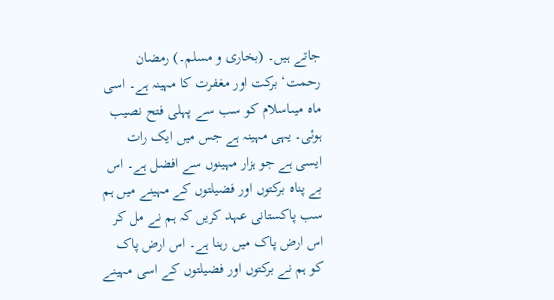جاتے ہیں۔ (بخاری و مسلم۔) رمضان رحمت‘ برکت اور مغفرت کا مہینہ ہے۔ اسی ماہ میںاسلام کو سب سے پہلی فتح نصیب ہوئی۔ یہی مہینہ ہے جس میں ایک رات ایسی ہے جو ہزار مہینوں سے افضل ہے۔ اس بے پناہ برکتوں اور فضیلتوں کے مہینے میں ہم سب پاکستانی عہد کریں کہ ہم نے مل کر اس ارض پاک میں رہنا ہے۔ اس ارض پاک کو ہم نے برکتوں اور فضیلتوں کے اسی مہینے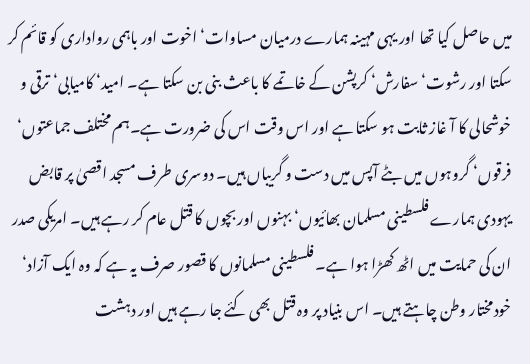میں حاصل کیا تھا اور یہی مہینہ ہمارے درمیان مساوات‘ اخوت اور باہمی رواداری کو قائم کر سکتا اور رشوت‘ سفارش‘ کرپشن کے خاتمے کا باعث بنی بن سکتا ہے۔ امید‘ کامیابی‘ ترقی و خوشحالی کا آ غاز ثابت ہو سکتا ہے اور اس وقت اس کی ضرورت ہے۔ہم مختلف جماعتوں‘ فرقوں‘ گروہوں میں بٹے آپس میں دست و گریباں ہیں۔ دوسری طرف مسجد اقصیٰ پر قابض یہودی ہمارے فلسطینی مسلمان بھائیوں‘ بہنوں اور بچوں کا قتل عام کر رہے ہیں۔ امریکی صدر ان کی حمایت میں اٹھ کھڑا ہوا ہے۔ فلسطینی مسلمانوں کا قصور صرف یہ ہے کہ وہ ایک آزاد‘ خودمختار وطن چاہتے ہیں۔ اس بنیاد پر وہ قتل بھی کئے جا رہے ہیں اور دہشت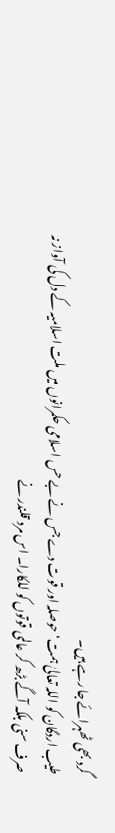گرد بھی ٹھہرائے جا رہے ہیں۔
طیب اردگان کو اللہ تعالیٰ ہمت‘ حوصلہ اور قوت دے جس نے بے حس اسلامی حکمرانوں میں ملت اسلامیہ کے دل کی آواز نہ صرف سنی بلکہ آگے بڑھ کر عالمی قوتوں کو للکارا۔ اس مرد قلندر نے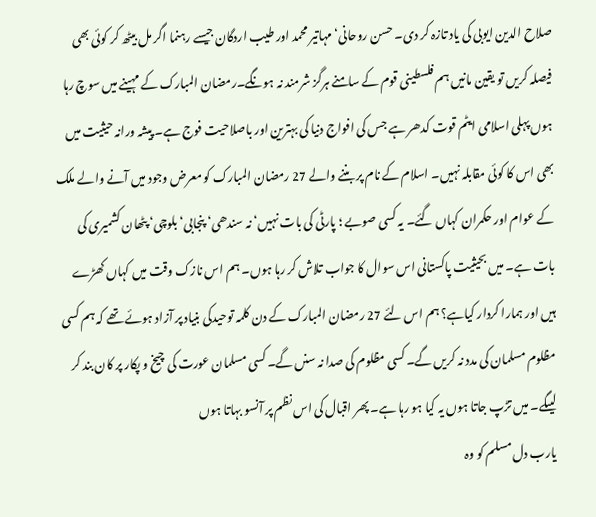صلاح الدین ایوبی کی یاد تازہ کر دی۔ حسن روحانی‘ مہاتیر محمد اور طیب اردگان جیسے رہنما اگر مل بیٹھ کر کوئی بھی فیصلہ کریں تو یقین مانیں ہم فلسطینی قوم کے سامنے ہرگز شرمند نہ ہونگے۔رمضان المبارک کے مہینے میں سوچ رہا ہوں پہلی اسلامی ایٹم قوت کدھر ہے جس کی افواج دنیا کی بہترین اور باصلاحیت فوج ہے۔ پیشہ ورانہ حیثیت میں بھی اس کا کوئی مقابلہ نہیں۔ اسلام کے نام پر بننے والے 27 رمضان المبارک کو معرض وجود میں آنے والے ملک کے عوام اور حکمران کہاں گئے۔ یہ کسی صوبے ؛ پارٹی کی بات نہیں‘ نہ سندھی‘ پنجابی‘ بلوچی‘ پٹھان کشمیری کی بات ہے۔ میں بحیثیت پاکستانی اس سوال کا جواب تلاش کر رہا ہوں۔ ہم اس نازک وقت میں کہاں کھڑے ہیں اور ہمارا کردار کیاہے؟ ہم اس لئے 27 رمضان المبارک کے دن کلمہ توحیدکی بنیاد پر آزاد ہوئے تھے کہ ہم کسی مظلوم مسلمان کی مدد نہ کریں گے۔ کسی مظلوم کی صدا نہ سنں گے۔ کسی مسلمان عورت کی چیخ و پکار پر کان بند کر لیںگے۔ میں تڑپ جاتا ہوں یہ کیا ہو رہا ہے۔ پھر اقبال کی اس نظم پر آنسو بہاتا ہوں
یارب دل مسلم کو وہ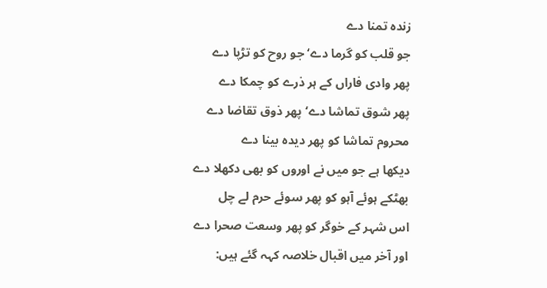زندہ تمنا دے
جو قلب کو گرما دے‘ جو روح کو تڑپا دے
پھر وادی فاراں کے ہر ذرے کو چمکا دے
پھر شوق تماشا دے‘ پھر ذوق تقاضا دے
محروم تماشا کو پھر دیدہ بینا دے
دیکھا ہے جو میں نے اوروں کو بھی دکھلا دے
بھٹکے ہوئے آہو کو پھر سوئے حرم لے چل
اس شہر کے خوگر کو پھر وسعت صحرا دے
اور آخر میں اقبال خلاصہ کہہ گئے ہیں: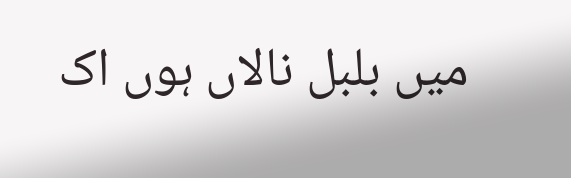میں بلبل نالاں ہوں اک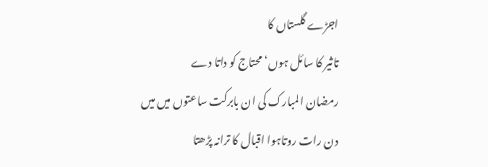اجڑے گلستاں کا
تاثیر کا سائل ہوں‘ محتاج کو داتا دے
رمضان المبارک کی ان بابرکت ساعتوں میں میں دن رات روتاہوا اقبال کا ترانہ پڑھتا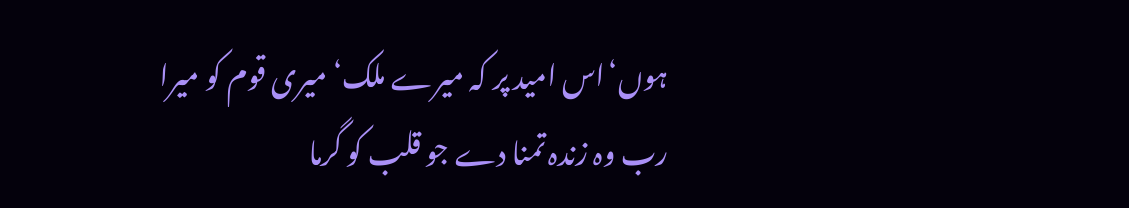ہوں‘اس امید پر کہ میرے ملک‘ میری قوم کو میرا رب وہ زندہ تمنا دے جو قلب کو گرما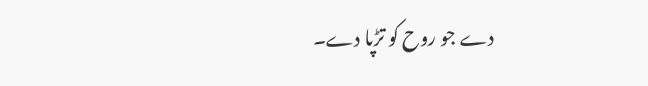دے جو روح کو تڑپا دے۔